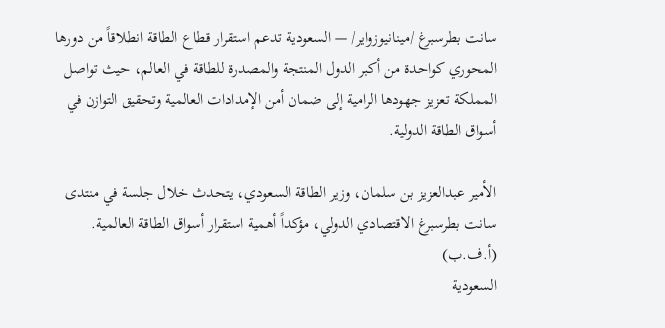سانت بطرسبرغ /مينانيوزواير/ — السعودية تدعم استقرار قطاع الطاقة انطلاقاً من دورها المحوري كواحدة من أكبر الدول المنتجة والمصدرة للطاقة في العالم، حيث تواصل المملكة تعزيز جهودها الرامية إلى ضمان أمن الإمدادات العالمية وتحقيق التوازن في أسواق الطاقة الدولية.

الأمير عبدالعزيز بن سلمان، وزير الطاقة السعودي، يتحدث خلال جلسة في منتدى سانت بطرسبرغ الاقتصادي الدولي، مؤكداً أهمية استقرار أسواق الطاقة العالمية. (أ.ف.ب)
السعودية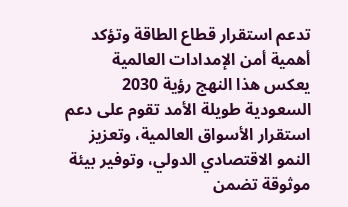تدعم استقرار قطاع الطاقة وتؤكد أهمية أمن الإمدادات العالمية
يعكس هذا النهج رؤية 2030 السعودية طويلة الأمد تقوم على دعم استقرار الأسواق العالمية، وتعزيز النمو الاقتصادي الدولي، وتوفير بيئة موثوقة تضمن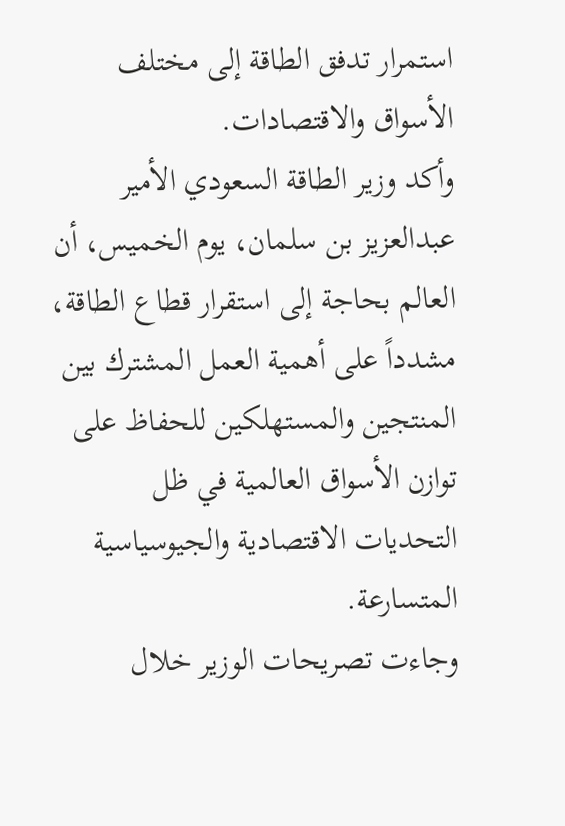استمرار تدفق الطاقة إلى مختلف الأسواق والاقتصادات.
وأكد وزير الطاقة السعودي الأمير عبدالعزيز بن سلمان، يوم الخميس، أن العالم بحاجة إلى استقرار قطاع الطاقة، مشدداً على أهمية العمل المشترك بين المنتجين والمستهلكين للحفاظ على توازن الأسواق العالمية في ظل التحديات الاقتصادية والجيوسياسية المتسارعة.
وجاءت تصريحات الوزير خلال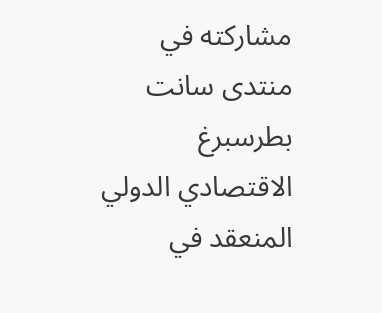مشاركته في منتدى سانت بطرسبرغ الاقتصادي الدولي المنعقد في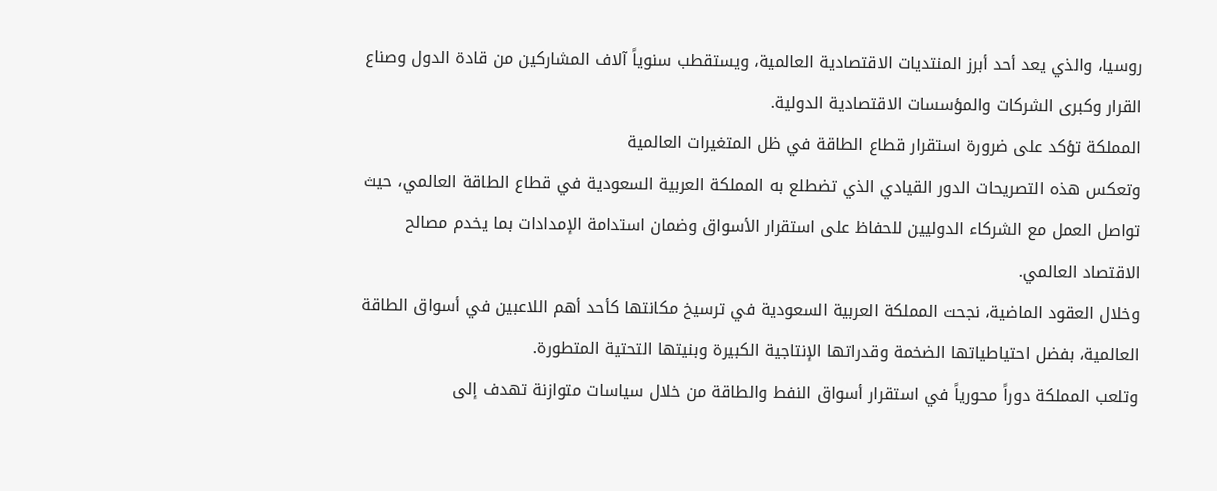روسيا، والذي يعد أحد أبرز المنتديات الاقتصادية العالمية، ويستقطب سنوياً آلاف المشاركين من قادة الدول وصناع القرار وكبرى الشركات والمؤسسات الاقتصادية الدولية.
المملكة تؤكد على ضرورة استقرار قطاع الطاقة في ظل المتغيرات العالمية
وتعكس هذه التصريحات الدور القيادي الذي تضطلع به المملكة العربية السعودية في قطاع الطاقة العالمي، حيث تواصل العمل مع الشركاء الدوليين للحفاظ على استقرار الأسواق وضمان استدامة الإمدادات بما يخدم مصالح الاقتصاد العالمي.
وخلال العقود الماضية، نجحت المملكة العربية السعودية في ترسيخ مكانتها كأحد أهم اللاعبين في أسواق الطاقة العالمية، بفضل احتياطياتها الضخمة وقدراتها الإنتاجية الكبيرة وبنيتها التحتية المتطورة.
وتلعب المملكة دوراً محورياً في استقرار أسواق النفط والطاقة من خلال سياسات متوازنة تهدف إلى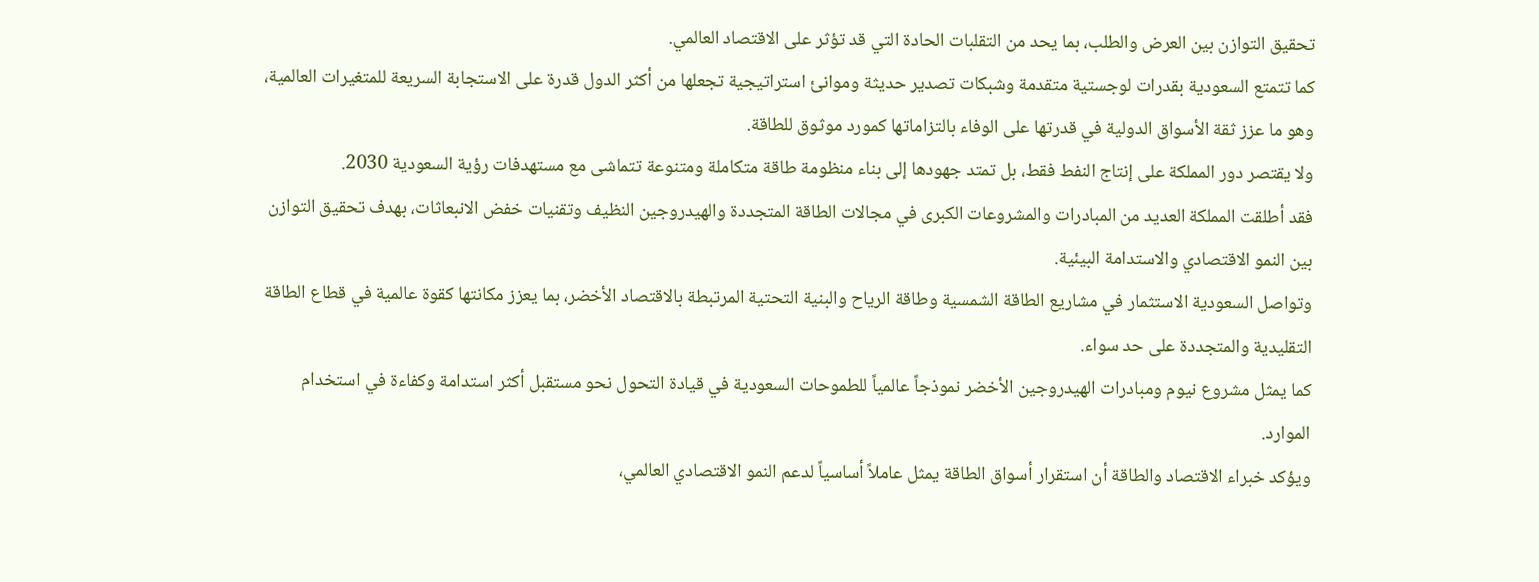تحقيق التوازن بين العرض والطلب، بما يحد من التقلبات الحادة التي قد تؤثر على الاقتصاد العالمي.
كما تتمتع السعودية بقدرات لوجستية متقدمة وشبكات تصدير حديثة وموانئ استراتيجية تجعلها من أكثر الدول قدرة على الاستجابة السريعة للمتغيرات العالمية، وهو ما عزز ثقة الأسواق الدولية في قدرتها على الوفاء بالتزاماتها كمورد موثوق للطاقة.
ولا يقتصر دور المملكة على إنتاج النفط فقط، بل تمتد جهودها إلى بناء منظومة طاقة متكاملة ومتنوعة تتماشى مع مستهدفات رؤية السعودية 2030.
فقد أطلقت المملكة العديد من المبادرات والمشروعات الكبرى في مجالات الطاقة المتجددة والهيدروجين النظيف وتقنيات خفض الانبعاثات، بهدف تحقيق التوازن بين النمو الاقتصادي والاستدامة البيئية.
وتواصل السعودية الاستثمار في مشاريع الطاقة الشمسية وطاقة الرياح والبنية التحتية المرتبطة بالاقتصاد الأخضر، بما يعزز مكانتها كقوة عالمية في قطاع الطاقة التقليدية والمتجددة على حد سواء.
كما يمثل مشروع نيوم ومبادرات الهيدروجين الأخضر نموذجاً عالمياً للطموحات السعودية في قيادة التحول نحو مستقبل أكثر استدامة وكفاءة في استخدام الموارد.
ويؤكد خبراء الاقتصاد والطاقة أن استقرار أسواق الطاقة يمثل عاملاً أساسياً لدعم النمو الاقتصادي العالمي،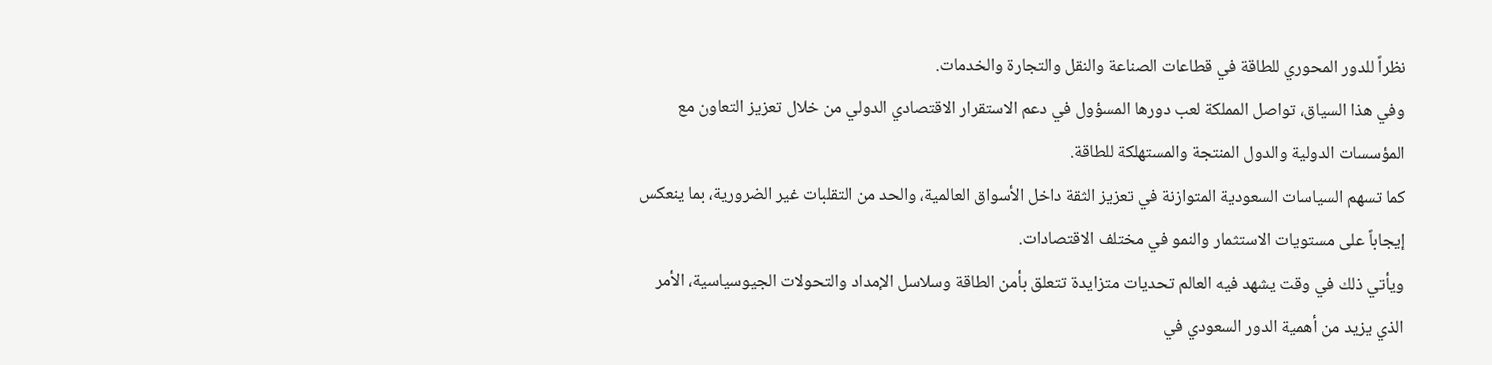نظراً للدور المحوري للطاقة في قطاعات الصناعة والنقل والتجارة والخدمات.
وفي هذا السياق، تواصل المملكة لعب دورها المسؤول في دعم الاستقرار الاقتصادي الدولي من خلال تعزيز التعاون مع المؤسسات الدولية والدول المنتجة والمستهلكة للطاقة.
كما تسهم السياسات السعودية المتوازنة في تعزيز الثقة داخل الأسواق العالمية، والحد من التقلبات غير الضرورية، بما ينعكس إيجاباً على مستويات الاستثمار والنمو في مختلف الاقتصادات.
ويأتي ذلك في وقت يشهد فيه العالم تحديات متزايدة تتعلق بأمن الطاقة وسلاسل الإمداد والتحولات الجيوسياسية، الأمر الذي يزيد من أهمية الدور السعودي في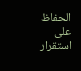الحفاظ على استقرار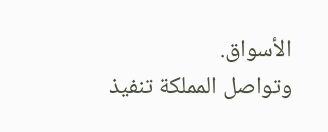الأسواق.
وتواصل المملكة تنفيذ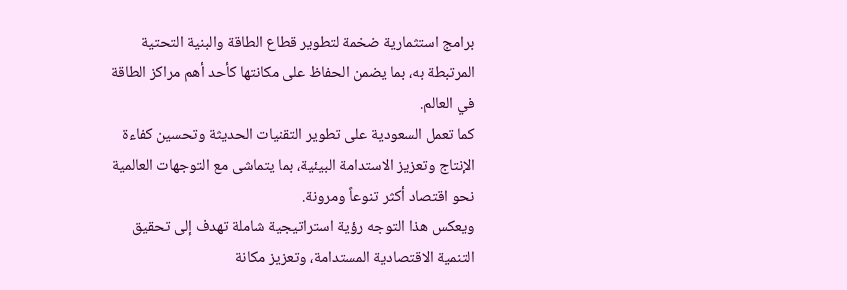برامج استثمارية ضخمة لتطوير قطاع الطاقة والبنية التحتية المرتبطة به، بما يضمن الحفاظ على مكانتها كأحد أهم مراكز الطاقة في العالم.
كما تعمل السعودية على تطوير التقنيات الحديثة وتحسين كفاءة الإنتاج وتعزيز الاستدامة البيئية، بما يتماشى مع التوجهات العالمية نحو اقتصاد أكثر تنوعاً ومرونة.
ويعكس هذا التوجه رؤية استراتيجية شاملة تهدف إلى تحقيق التنمية الاقتصادية المستدامة، وتعزيز مكانة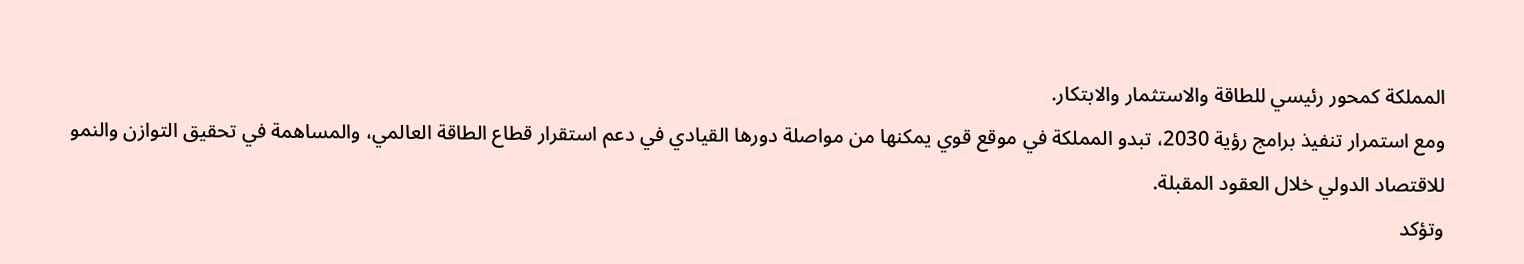المملكة كمحور رئيسي للطاقة والاستثمار والابتكار.
ومع استمرار تنفيذ برامج رؤية 2030، تبدو المملكة في موقع قوي يمكنها من مواصلة دورها القيادي في دعم استقرار قطاع الطاقة العالمي، والمساهمة في تحقيق التوازن والنمو للاقتصاد الدولي خلال العقود المقبلة.
وتؤكد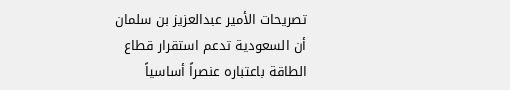تصريحات الأمير عبدالعزيز بن سلمان أن السعودية تدعم استقرار قطاع الطاقة باعتباره عنصراً أساسياً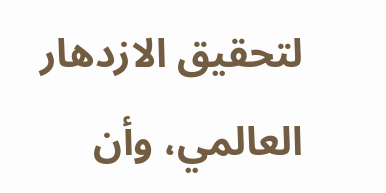لتحقيق الازدهار العالمي، وأن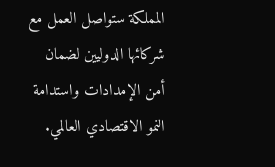المملكة ستواصل العمل مع شركائها الدوليين لضمان أمن الإمدادات واستدامة النمو الاقتصادي العالمي.